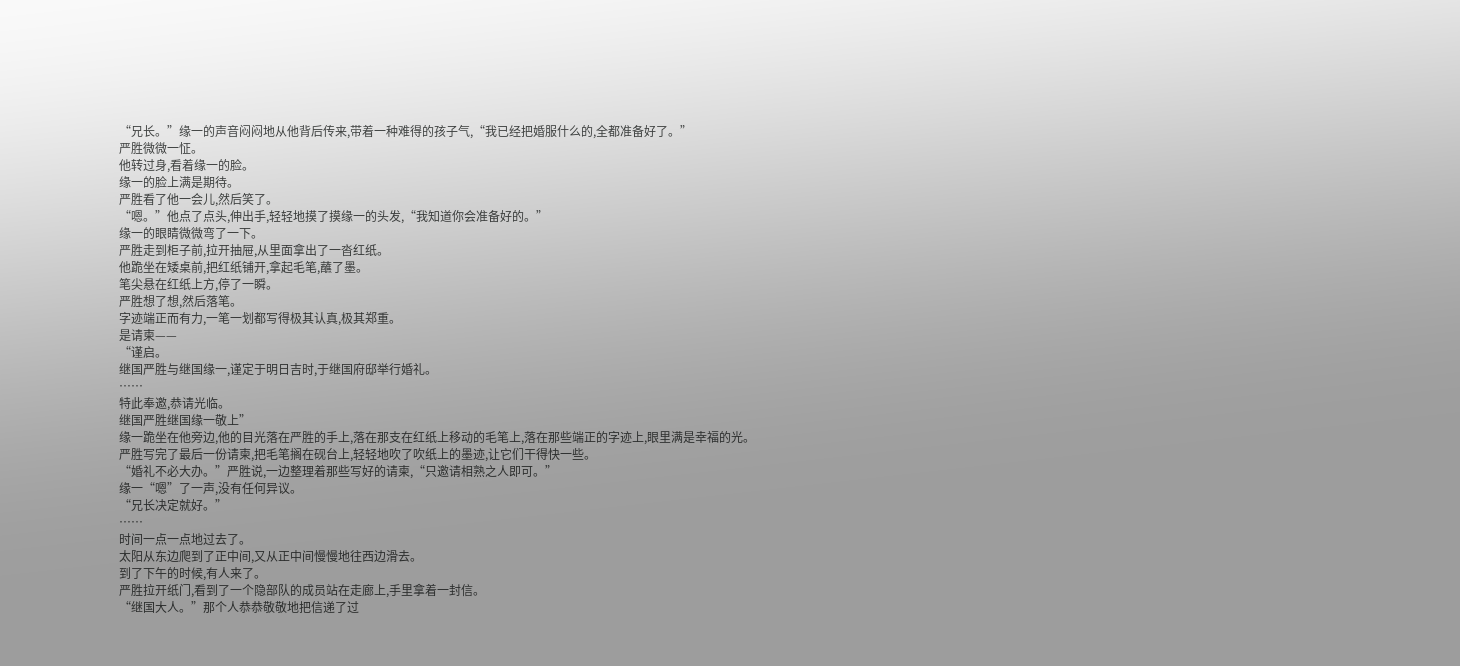“兄长。”缘一的声音闷闷地从他背后传来,带着一种难得的孩子气,“我已经把婚服什么的,全都准备好了。”
严胜微微一怔。
他转过身,看着缘一的脸。
缘一的脸上满是期待。
严胜看了他一会儿,然后笑了。
“嗯。”他点了点头,伸出手,轻轻地摸了摸缘一的头发,“我知道你会准备好的。”
缘一的眼睛微微弯了一下。
严胜走到柜子前,拉开抽屉,从里面拿出了一沓红纸。
他跪坐在矮桌前,把红纸铺开,拿起毛笔,蘸了墨。
笔尖悬在红纸上方,停了一瞬。
严胜想了想,然后落笔。
字迹端正而有力,一笔一划都写得极其认真,极其郑重。
是请柬——
“谨启。
继国严胜与继国缘一,谨定于明日吉时,于继国府邸举行婚礼。
……
特此奉邀,恭请光临。
继国严胜继国缘一敬上”
缘一跪坐在他旁边,他的目光落在严胜的手上,落在那支在红纸上移动的毛笔上,落在那些端正的字迹上,眼里满是幸福的光。
严胜写完了最后一份请柬,把毛笔搁在砚台上,轻轻地吹了吹纸上的墨迹,让它们干得快一些。
“婚礼不必大办。”严胜说,一边整理着那些写好的请柬,“只邀请相熟之人即可。”
缘一“嗯”了一声,没有任何异议。
“兄长决定就好。”
……
时间一点一点地过去了。
太阳从东边爬到了正中间,又从正中间慢慢地往西边滑去。
到了下午的时候,有人来了。
严胜拉开纸门,看到了一个隐部队的成员站在走廊上,手里拿着一封信。
“继国大人。”那个人恭恭敬敬地把信递了过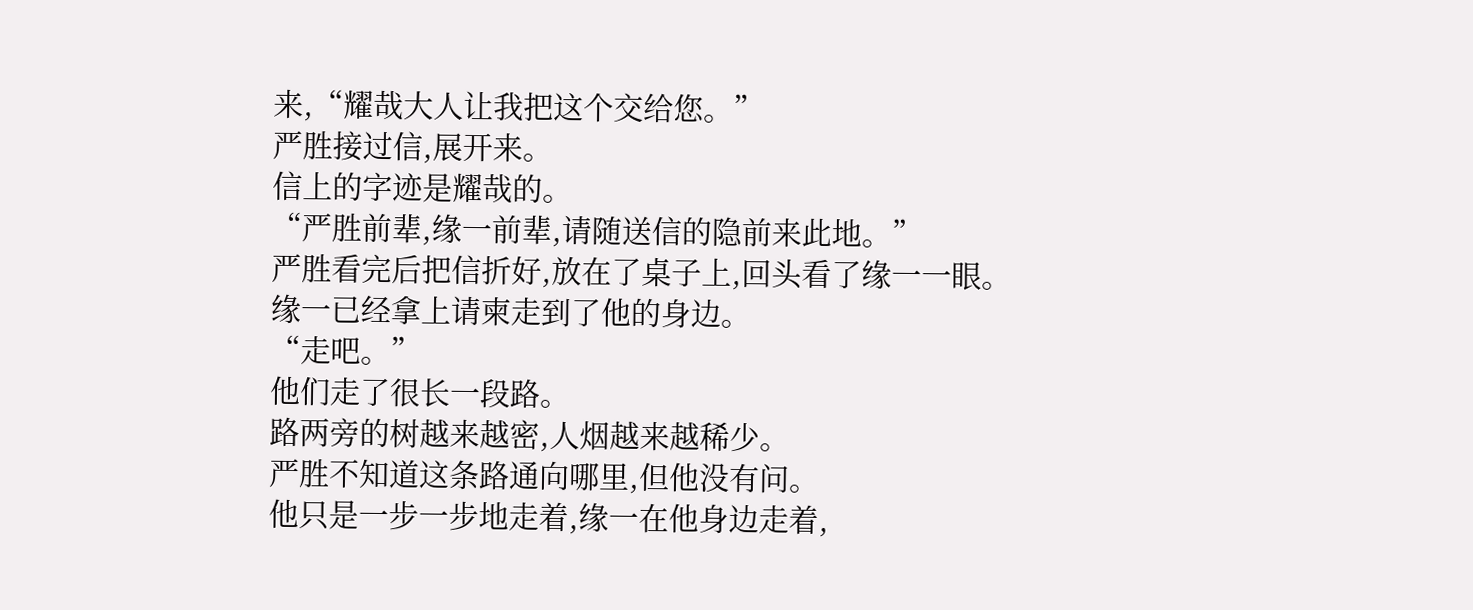来,“耀哉大人让我把这个交给您。”
严胜接过信,展开来。
信上的字迹是耀哉的。
“严胜前辈,缘一前辈,请随送信的隐前来此地。”
严胜看完后把信折好,放在了桌子上,回头看了缘一一眼。
缘一已经拿上请柬走到了他的身边。
“走吧。”
他们走了很长一段路。
路两旁的树越来越密,人烟越来越稀少。
严胜不知道这条路通向哪里,但他没有问。
他只是一步一步地走着,缘一在他身边走着,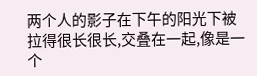两个人的影子在下午的阳光下被拉得很长很长,交叠在一起,像是一个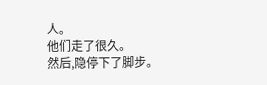人。
他们走了很久。
然后,隐停下了脚步。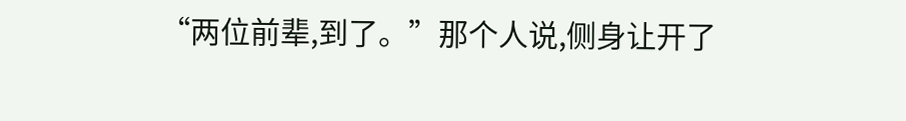“两位前辈,到了。”那个人说,侧身让开了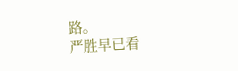路。
严胜早已看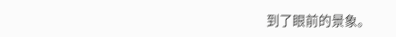到了眼前的景象。